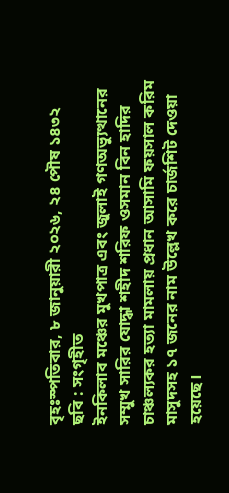বৃহঃস্পতিবার, ৮ জানুয়ারী ২০২৬, ২৪ পৌষ ১৪৩২
ছবি : সংগৃহীত
ইনকিলাব মঞ্চের মুখপাত্র এবং জুলাই গণঅভ্যুত্থানের সম্মুখ সারির যোদ্ধা শহীদ শরিফ ওসমান বিন হাদির চাঞ্চল্যকর হত্যা মামলায় প্রধান আসামি ফয়সাল করিম মাসুদসহ ১৭ জনের নাম উল্লেখ করে চার্জশিট দেওয়া হয়েছে।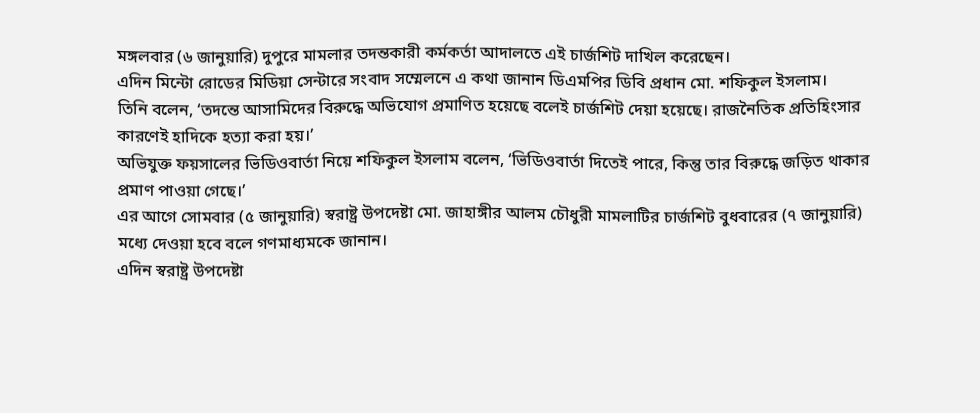মঙ্গলবার (৬ জানুয়ারি) দুপুরে মামলার তদন্তকারী কর্মকর্তা আদালতে এই চার্জশিট দাখিল করেছেন।
এদিন মিন্টো রোডের মিডিয়া সেন্টারে সংবাদ সম্মেলনে এ কথা জানান ডিএমপির ডিবি প্রধান মো. শফিকুল ইসলাম।
তিনি বলেন, ‘তদন্তে আসামিদের বিরুদ্ধে অভিযোগ প্রমাণিত হয়েছে বলেই চার্জশিট দেয়া হয়েছে। রাজনৈতিক প্রতিহিংসার কারণেই হাদিকে হত্যা করা হয়।’
অভিযুক্ত ফয়সালের ভিডিওবার্তা নিয়ে শফিকুল ইসলাম বলেন, ‘ভিডিওবার্তা দিতেই পারে, কিন্তু তার বিরুদ্ধে জড়িত থাকার প্রমাণ পাওয়া গেছে।’
এর আগে সোমবার (৫ জানুয়ারি) স্বরাষ্ট্র উপদেষ্টা মো. জাহাঙ্গীর আলম চৌধুরী মামলাটির চার্জশিট বুধবারের (৭ জানুয়ারি) মধ্যে দেওয়া হবে বলে গণমাধ্যমকে জানান।
এদিন স্বরাষ্ট্র উপদেষ্টা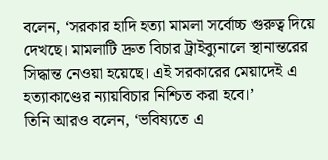বলেন, ‘সরকার হাদি হত্যা মামলা সর্বোচ্চ গুরুত্ব দিয়ে দেখছে। মামলাটি দ্রুত বিচার ট্রাইব্যুনালে স্থানান্তরের সিদ্ধান্ত নেওয়া হয়েছে। এই সরকারের মেয়াদেই এ হত্যাকাণ্ডের ন্যায়বিচার নিশ্চিত করা হবে।’
তিনি আরও বলেন, ‘ভবিষ্যতে এ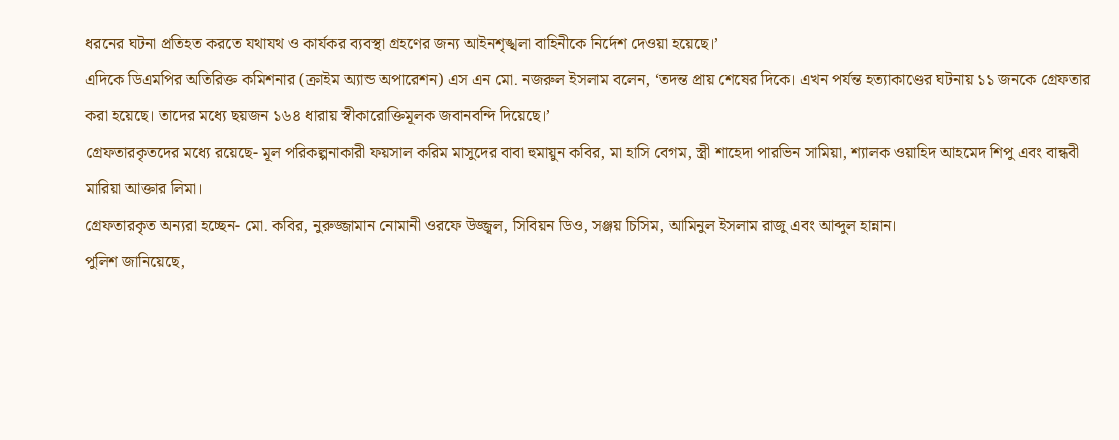ধরনের ঘটনা প্রতিহত করতে যথাযথ ও কার্যকর ব্যবস্থা গ্রহণের জন্য আইনশৃঙ্খলা বাহিনীকে নির্দেশ দেওয়া হয়েছে।’
এদিকে ডিএমপির অতিরিক্ত কমিশনার (ক্রাইম অ্যান্ড অপারেশন) এস এন মো. নজরুল ইসলাম বলেন, ‘তদন্ত প্রায় শেষের দিকে। এখন পর্যন্ত হত্যাকাণ্ডের ঘটনায় ১১ জনকে গ্রেফতার করা হয়েছে। তাদের মধ্যে ছয়জন ১৬৪ ধারায় স্বীকারোক্তিমূলক জবানবন্দি দিয়েছে।’
গ্রেফতারকৃতদের মধ্যে রয়েছে- মূল পরিকল্পনাকারী ফয়সাল করিম মাসুদের বাবা হুমায়ুন কবির, মা হাসি বেগম, স্ত্রী শাহেদা পারভিন সামিয়া, শ্যালক ওয়াহিদ আহমেদ শিপু এবং বান্ধবী মারিয়া আক্তার লিমা।
গ্রেফতারকৃত অন্যরা হচ্ছেন- মো. কবির, নুরুজ্জামান নোমানী ওরফে উজ্জ্বল, সিবিয়ন ডিও, সঞ্জয় চিসিম, আমিনুল ইসলাম রাজু এবং আব্দুল হান্নান।
পুলিশ জানিয়েছে,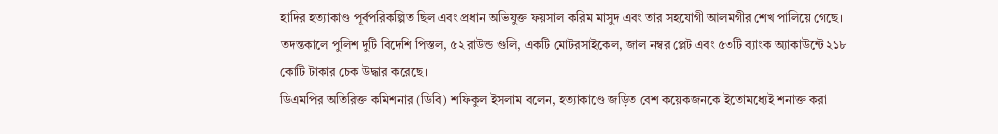হাদির হত্যাকাণ্ড পূর্বপরিকল্পিত ছিল এবং প্রধান অভিযুক্ত ফয়সাল করিম মাসুদ এবং তার সহযোগী আলমগীর শেখ পালিয়ে গেছে। তদন্তকালে পুলিশ দুটি বিদেশি পিস্তল, ৫২ রাউন্ড গুলি, একটি মোটরসাইকেল, জাল নম্বর প্লেট এবং ৫৩টি ব্যাংক অ্যাকাউন্টে ২১৮ কোটি টাকার চেক উদ্ধার করেছে।
ডিএমপির অতিরিক্ত কমিশনার (ডিবি) শফিকুল ইসলাম বলেন, হত্যাকাণ্ডে জড়িত বেশ কয়েকজনকে ইতোমধ্যেই শনাক্ত করা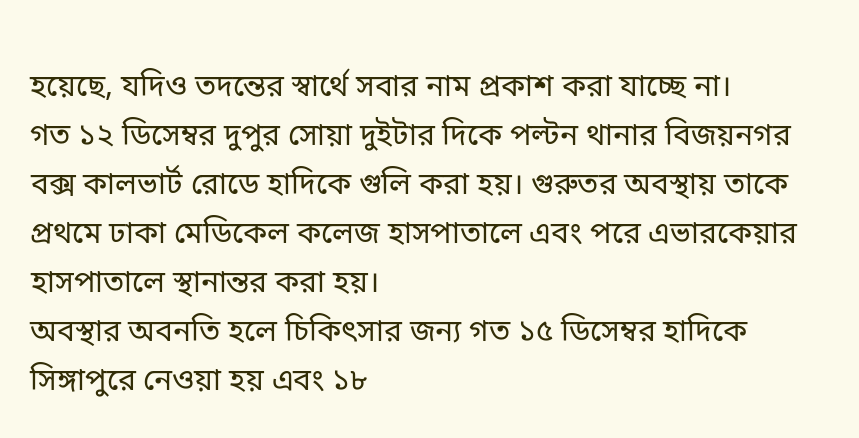হয়েছে, যদিও তদন্তের স্বার্থে সবার নাম প্রকাশ করা যাচ্ছে না।
গত ১২ ডিসেম্বর দুপুর সোয়া দুইটার দিকে পল্টন থানার বিজয়নগর বক্স কালভার্ট রোডে হাদিকে গুলি করা হয়। গুরুতর অবস্থায় তাকে প্রথমে ঢাকা মেডিকেল কলেজ হাসপাতালে এবং পরে এভারকেয়ার হাসপাতালে স্থানান্তর করা হয়।
অবস্থার অবনতি হলে চিকিৎসার জন্য গত ১৫ ডিসেম্বর হাদিকে সিঙ্গাপুরে নেওয়া হয় এবং ১৮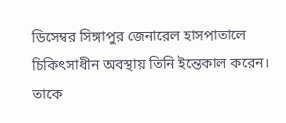ডিসেম্বর সিঙ্গাপুর জেনারেল হাসপাতালে চিকিৎসাধীন অবস্থায় তিনি ইন্তেকাল করেন। তাকে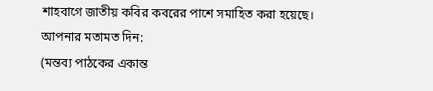শাহবাগে জাতীয় কবির কবরের পাশে সমাহিত করা হয়েছে।
আপনার মতামত দিন:
(মন্তব্য পাঠকের একান্ত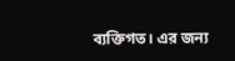ব্যক্তিগত। এর জন্য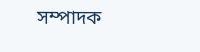সম্পাদক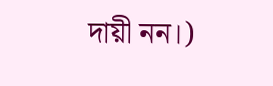দায়ী নন।)